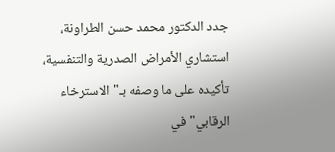جدد الدكتور محمد حسن الطراونة، استشاري الأمراض الصدرية والتنفسية، تأكيده على ما وصفه بـ"الاسترخاء الرقابي" في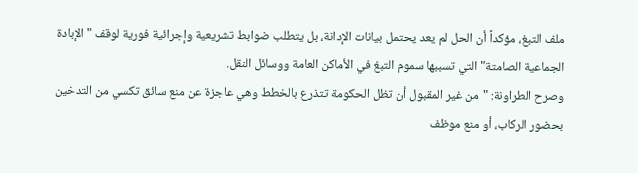ملف التبغ، مؤكداً أن الحل لم يعد يحتمل بيانات الإدانة، بل يتطلب ضوابط تشريعية وإجرائية فورية لوقف "الإبادة الجماعية الصامتة" التي تسببها سموم التبغ في الأماكن العامة ووسائل النقل.
وصرح الطراونة: "من غير المقبول أن تظل الحكومة تتذرع بالخطط وهي عاجزة عن منع سائق تكسي من التدخين بحضور الركاب، أو منع موظف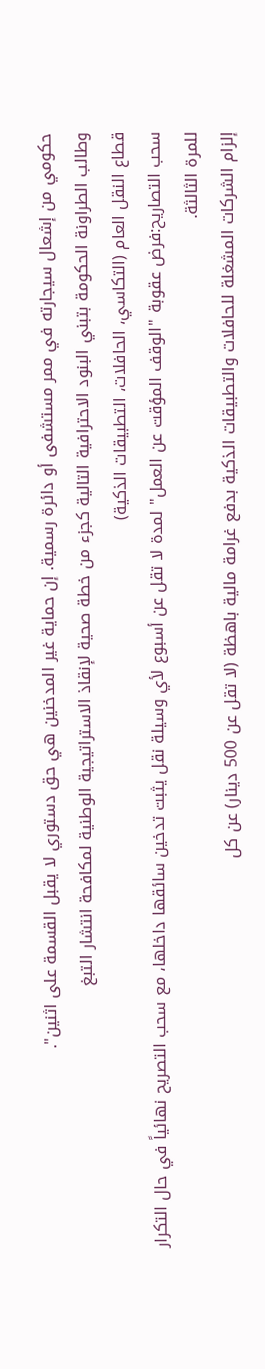حكومي من إشعال سيجارته في ممر مستشفى أو دائرة رسمية. إن حماية غير المدخنين هي حق دستوري لا يقبل القسمة على اثنين".
وطالب الطراونة الحكومة بتبني البنود الاحترافية التالية كجزء من خطة صحية لإنقاذ الاستراتيجية الوطنية لمكافحة انتشار التبغ
قطاع النقل العام (التكاسي، الحافلات، التطبيقات الذكية)
سحب التصاريح:فرض عقوبة "الوقف المؤقت عن العمل" لمدة لا تقل عن أسبوع لأي وسيلة نقل يثبت تدخين سائقها داخلها، مع سحب التصريح نهائياً في حال التكرار للمرة الثالثة.
إلزام الشركات المشغلة للحافلات والتطبيقات الذكية بدفع غرامة مالية باهظة (لا تقل عن 500 دينار) عن كل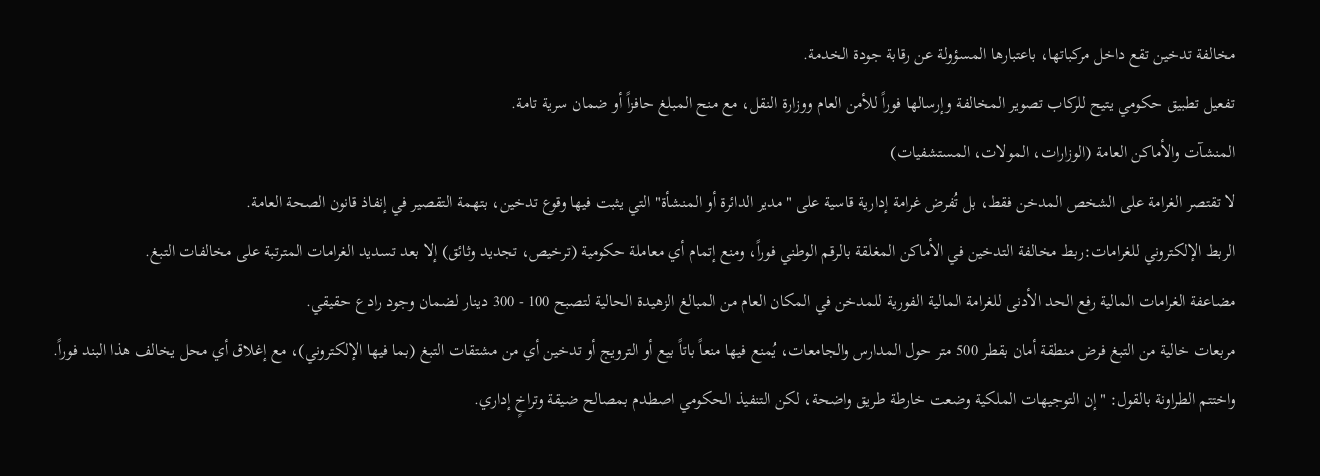مخالفة تدخين تقع داخل مركباتها، باعتبارها المسؤولة عن رقابة جودة الخدمة.
تفعيل تطبيق حكومي يتيح للركاب تصوير المخالفة وإرسالها فوراً للأمن العام ووزارة النقل، مع منح المبلغ حافزاً أو ضمان سرية تامة.
المنشآت والأماكن العامة (الوزارات، المولات، المستشفيات)
لا تقتصر الغرامة على الشخص المدخن فقط، بل تُفرض غرامة إدارية قاسية على "مدير الدائرة أو المنشأة" التي يثبت فيها وقوع تدخين، بتهمة التقصير في إنفاذ قانون الصحة العامة.
الربط الإلكتروني للغرامات:ربط مخالفة التدخين في الأماكن المغلقة بالرقم الوطني فوراً، ومنع إتمام أي معاملة حكومية (ترخيص، تجديد وثائق) إلا بعد تسديد الغرامات المترتبة على مخالفات التبغ.
مضاعفة الغرامات المالية رفع الحد الأدنى للغرامة المالية الفورية للمدخن في المكان العام من المبالغ الزهيدة الحالية لتصبح 100 - 300 دينار لضمان وجود رادع حقيقي.
مربعات خالية من التبغ فرض منطقة أمان بقطر 500 متر حول المدارس والجامعات، يُمنع فيها منعاً باتاً بيع أو الترويج أو تدخين أي من مشتقات التبغ (بما فيها الإلكتروني)، مع إغلاق أي محل يخالف هذا البند فوراً.
واختتم الطراونة بالقول: "إن التوجيهات الملكية وضعت خارطة طريق واضحة، لكن التنفيذ الحكومي اصطدم بمصالح ضيقة وتراخٍ إداري.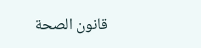قانون الصحة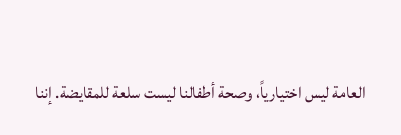العامة ليس اختيارياً، وصحة أطفالنا ليست سلعة للمقايضة. إننا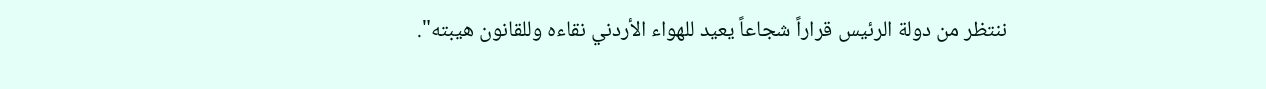ننتظر من دولة الرئيس قراراً شجاعاً يعيد للهواء الأردني نقاءه وللقانون هيبته".